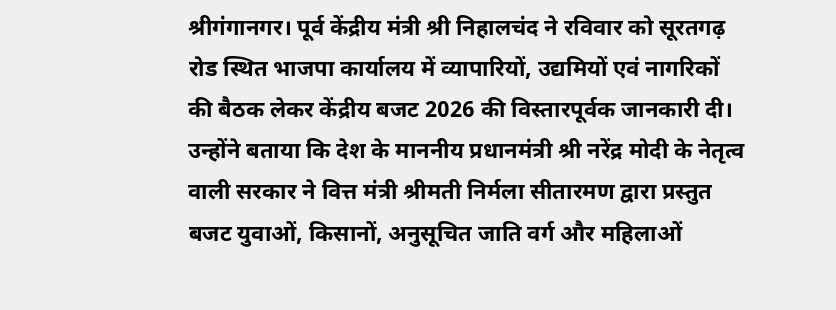श्रीगंगानगर। पूर्व केंद्रीय मंत्री श्री निहालचंद ने रविवार को सूरतगढ़ रोड स्थित भाजपा कार्यालय में व्यापारियों, उद्यमियों एवं नागरिकों की बैठक लेकर केंद्रीय बजट 2026 की विस्तारपूर्वक जानकारी दी। उन्होंने बताया कि देश के माननीय प्रधानमंत्री श्री नरेंद्र मोदी के नेतृत्व वाली सरकार ने वित्त मंत्री श्रीमती निर्मला सीतारमण द्वारा प्रस्तुत बजट युवाओं, किसानों, अनुसूचित जाति वर्ग और महिलाओं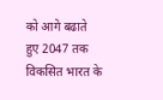को आगे बढाते हुए 2047 तक विकसित भारत के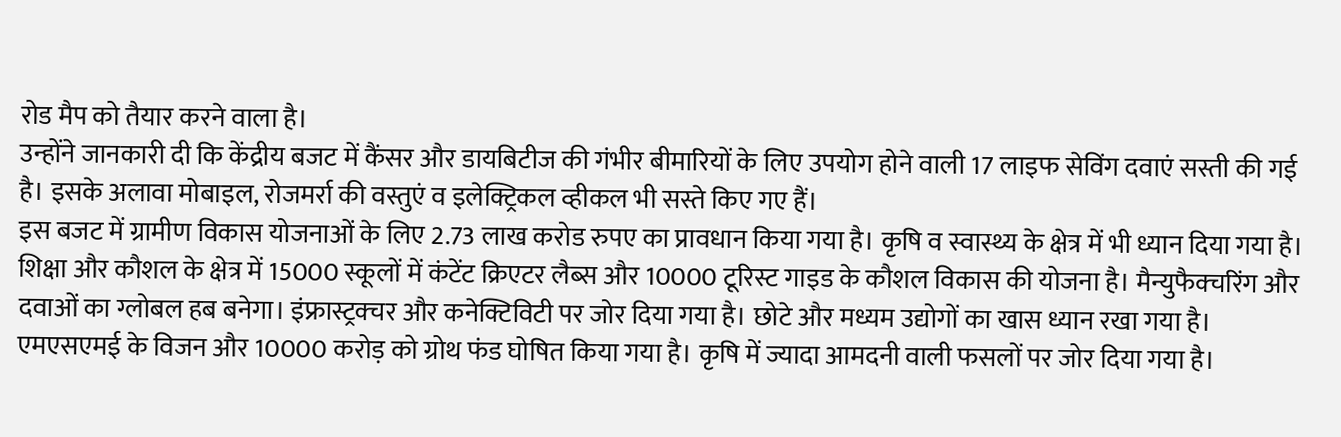रोड मैप को तैयार करने वाला है।
उन्होंने जानकारी दी कि केंद्रीय बजट में कैंसर और डायबिटीज की गंभीर बीमारियों के लिए उपयोग होने वाली 17 लाइफ सेविंग दवाएं सस्ती की गई है। इसके अलावा मोबाइल, रोजमर्रा की वस्तुएं व इलेक्ट्रिकल व्हीकल भी सस्ते किए गए हैं।
इस बजट में ग्रामीण विकास योजनाओं के लिए 2.73 लाख करोड रुपए का प्रावधान किया गया है। कृषि व स्वास्थ्य के क्षेत्र में भी ध्यान दिया गया है। शिक्षा और कौशल के क्षेत्र में 15000 स्कूलों में कंटेंट क्रिएटर लैब्स और 10000 टूरिस्ट गाइड के कौशल विकास की योजना है। मैन्युफैक्चरिंग और दवाओं का ग्लोबल हब बनेगा। इंफ्रास्ट्रक्चर और कनेक्टिविटी पर जोर दिया गया है। छोटे और मध्यम उद्योगों का खास ध्यान रखा गया है। एमएसएमई के विजन और 10000 करोड़ को ग्रोथ फंड घोषित किया गया है। कृषि में ज्यादा आमदनी वाली फसलों पर जोर दिया गया है।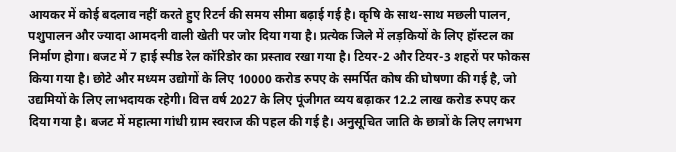आयकर में कोई बदलाव नहीं करते हुए रिटर्न की समय सीमा बढ़ाई गई है। कृषि के साथ-साथ मछली पालन, पशुपालन और ज्यादा आमदनी वाली खेती पर जोर दिया गया है। प्रत्येक जिले में लड़कियों के लिए हॉस्टल का निर्माण होगा। बजट में 7 हाई स्पीड रेल कॉरिडोर का प्रस्ताव रखा गया है। टियर-2 और टियर-3 शहरों पर फोकस किया गया है। छोटे और मध्यम उद्योगों के लिए 10000 करोड रुपए के समर्पित कोष की घोषणा की गई है, जो उद्यमियों के लिए लाभदायक रहेगी। वित्त वर्ष 2027 के लिए पूंजीगत व्यय बढ़ाकर 12.2 लाख करोड रुपए कर दिया गया है। बजट में महात्मा गांधी ग्राम स्वराज की पहल की गई है। अनुसूचित जाति के छात्रों के लिए लगभग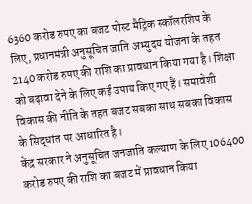6360 करोड रुपए का बजट पोस्ट मैट्रिक स्कॉलरशिप के लिए, प्रधानमंत्री अनुसूचित जाति अभ्युदय योजना के तहत 2140 करोड रुपए की राशि का प्रावधान किया गया है। शिक्षा को बढ़ावा देने के लिए कई उपाय किए गए हैं। समावेशी विकास की नीति के तहत बजट सबका साथ सबका विकास के सिद्धांत पर आधारित है।
केंद्र सरकार ने अनुसूचित जनजाति कल्याण के लिए 106400 करोड रुपए की राशि का बजट में प्रावधान किया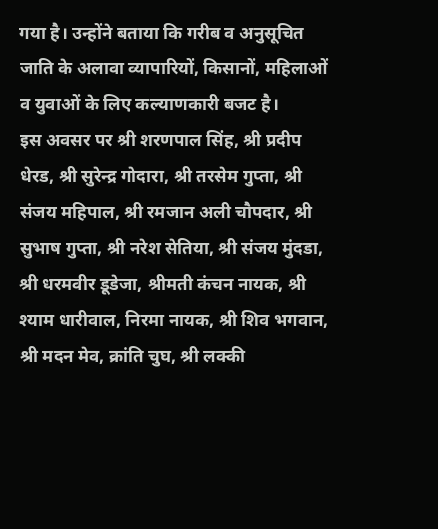गया है। उन्होंने बताया कि गरीब व अनुसूचित जाति के अलावा व्यापारियों, किसानों, महिलाओं व युवाओं के लिए कल्याणकारी बजट है।
इस अवसर पर श्री शरणपाल सिंह, श्री प्रदीप धेरड, श्री सुरेन्द्र गोदारा, श्री तरसेम गुप्ता, श्री संजय महिपाल, श्री रमजान अली चौपदार, श्री सुभाष गुप्ता, श्री नरेश सेतिया, श्री संजय मुंदडा, श्री धरमवीर डूडेजा, श्रीमती कंचन नायक, श्री श्याम धारीवाल, निरमा नायक, श्री शिव भगवान, श्री मदन मेव, क्रांति चुघ, श्री लक्की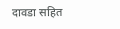दावडा सहित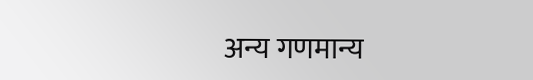अन्य गणमान्य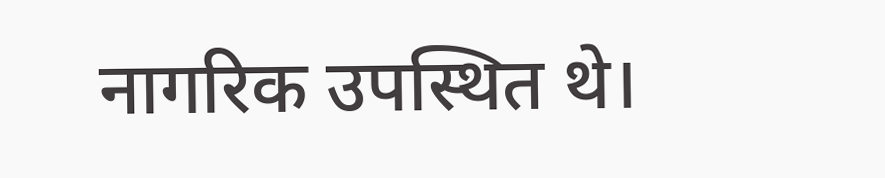नागरिक उपस्थित थे।